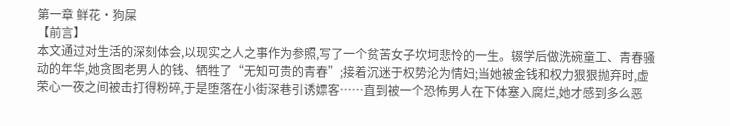第一章 鲜花·狗屎
【前言】
本文通过对生活的深刻体会,以现实之人之事作为参照,写了一个贫苦女子坎坷悲怜的一生。辍学后做洗碗童工、青春骚动的年华,她贪图老男人的钱、牺牲了“无知可贵的青春”;接着沉迷于权势沦为情妇;当她被金钱和权力狠狠抛弃时,虚荣心一夜之间被击打得粉碎,于是堕落在小街深巷引诱嫖客……直到被一个恐怖男人在下体塞入腐烂,她才感到多么恶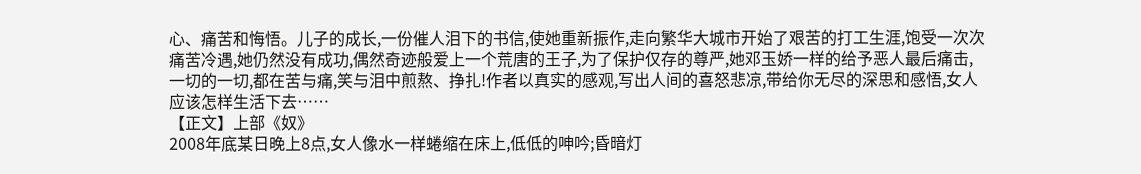心、痛苦和悔悟。儿子的成长,一份催人泪下的书信,使她重新振作,走向繁华大城市开始了艰苦的打工生涯,饱受一次次痛苦冷遇,她仍然没有成功,偶然奇迹般爱上一个荒唐的王子,为了保护仅存的尊严,她邓玉娇一样的给予恶人最后痛击,一切的一切,都在苦与痛,笑与泪中煎熬、挣扎!作者以真实的感观,写出人间的喜怒悲凉,带给你无尽的深思和感悟,女人应该怎样生活下去……
【正文】上部《奴》
2008年底某日晚上8点,女人像水一样蜷缩在床上,低低的呻吟;昏暗灯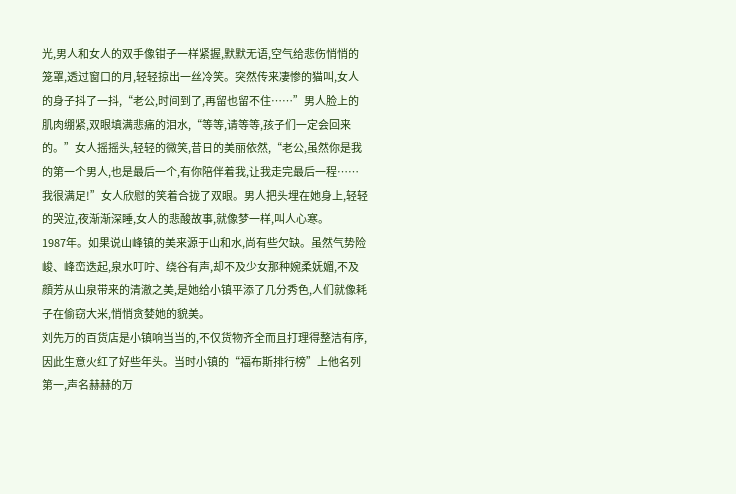光,男人和女人的双手像钳子一样紧握,默默无语,空气给悲伤悄悄的笼罩,透过窗口的月,轻轻掠出一丝冷笑。突然传来凄惨的猫叫,女人的身子抖了一抖,“老公,时间到了,再留也留不住……”男人脸上的肌肉绷紧,双眼填满悲痛的泪水,“等等,请等等,孩子们一定会回来的。”女人摇摇头,轻轻的微笑,昔日的美丽依然,“老公,虽然你是我的第一个男人,也是最后一个,有你陪伴着我,让我走完最后一程……我很满足!”女人欣慰的笑着合拢了双眼。男人把头埋在她身上,轻轻的哭泣,夜渐渐深睡,女人的悲酸故事,就像梦一样,叫人心寒。
1987年。如果说山峰镇的美来源于山和水,尚有些欠缺。虽然气势险峻、峰峦迭起,泉水叮咛、绕谷有声,却不及少女那种婉柔妩媚,不及顔芳从山泉带来的清澈之美,是她给小镇平添了几分秀色,人们就像耗子在偷窃大米,悄悄贪婪她的貌美。
刘先万的百货店是小镇响当当的,不仅货物齐全而且打理得整洁有序,因此生意火红了好些年头。当时小镇的“福布斯排行榜”上他名列第一,声名赫赫的万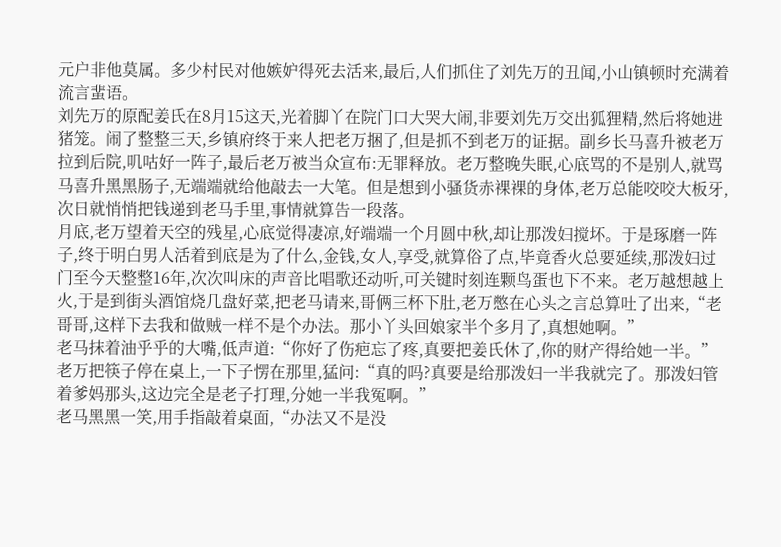元户非他莫属。多少村民对他嫉妒得死去活来,最后,人们抓住了刘先万的丑闻,小山镇顿时充满着流言蜚语。
刘先万的原配姜氏在8月15这天,光着脚丫在院门口大哭大闹,非要刘先万交出狐狸精,然后将她进猪笼。闹了整整三天,乡镇府终于来人把老万捆了,但是抓不到老万的证据。副乡长马喜升被老万拉到后院,叽咕好一阵子,最后老万被当众宣布:无罪释放。老万整晚失眠,心底骂的不是别人,就骂马喜升黑黑肠子,无端端就给他敲去一大笔。但是想到小骚货赤裸裸的身体,老万总能咬咬大板牙,次日就悄悄把钱递到老马手里,事情就算告一段落。
月底,老万望着天空的残星,心底觉得凄凉,好端端一个月圆中秋,却让那泼妇搅坏。于是琢磨一阵子,终于明白男人活着到底是为了什么,金钱,女人,享受,就算俗了点,毕竟香火总要延续,那泼妇过门至今天整整16年,次次叫床的声音比唱歌还动听,可关键时刻连颗鸟蛋也下不来。老万越想越上火,于是到街头酒馆烧几盘好菜,把老马请来,哥俩三杯下肚,老万憋在心头之言总算吐了出来,“老哥哥,这样下去我和做贼一样不是个办法。那小丫头回娘家半个多月了,真想她啊。”
老马抹着油乎乎的大嘴,低声道:“你好了伤疤忘了疼,真要把姜氏休了,你的财产得给她一半。”
老万把筷子停在桌上,一下子愣在那里,猛问:“真的吗?真要是给那泼妇一半我就完了。那泼妇管着爹妈那头,这边完全是老子打理,分她一半我冤啊。”
老马黑黑一笑,用手指敲着桌面,“办法又不是没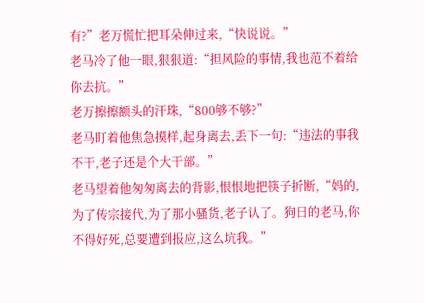有?”老万慌忙把耳朵伸过来,“快说说。”
老马冷了他一眼,狠狠道:“担风险的事情,我也范不着给你去抗。”
老万擦擦额头的汗珠,“800够不够?”
老马盯着他焦急摸样,起身离去,丢下一句:“违法的事我不干,老子还是个大干部。”
老马望着他匆匆离去的背影,恨恨地把筷子折断,“妈的,为了传宗接代,为了那小骚货,老子认了。狗日的老马,你不得好死,总要遭到报应,这么坑我。”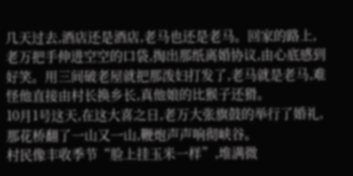几天过去,酒店还是酒店,老马也还是老马。回家的路上,老万把手伸进空空的口袋,掏出那纸离婚协议,由心底感到好笑。用三间破老屋就把那泼妇打发了,老马就是老马,难怪他直接由村长换乡长,真他娘的比猴子还猾。
10月1号这天,在这大喜之日,老万大张旗鼓的举行了婚礼,那花桥翻了一山又一山,鞭炮声声响彻峡谷。
村民像丰收季节“脸上挂玉米一样”,堆满微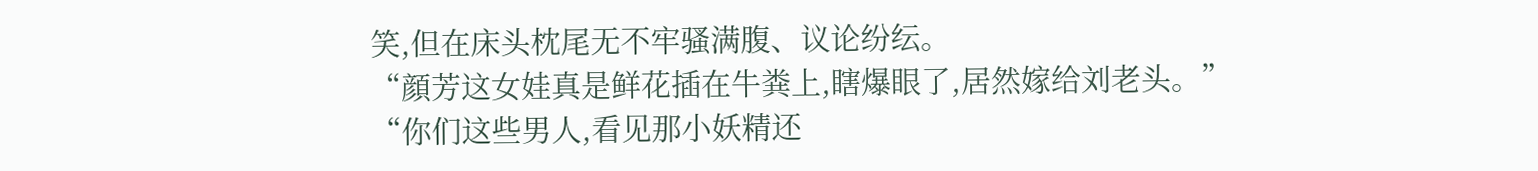笑,但在床头枕尾无不牢骚满腹、议论纷纭。
“顔芳这女娃真是鲜花插在牛粪上,瞎爆眼了,居然嫁给刘老头。”
“你们这些男人,看见那小妖精还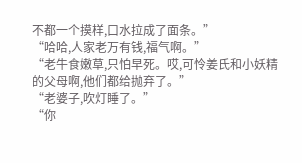不都一个摸样,口水拉成了面条。”
“哈哈,人家老万有钱,福气啊。”
“老牛食嫩草,只怕早死。哎,可怜姜氏和小妖精的父母啊,他们都给抛弃了。”
“老婆子,吹灯睡了。”
“你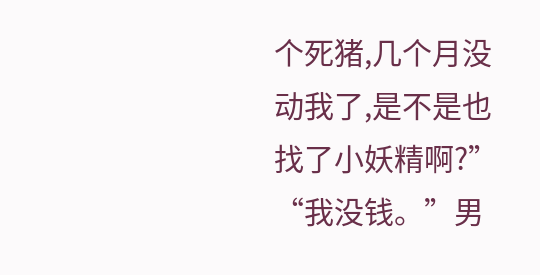个死猪,几个月没动我了,是不是也找了小妖精啊?”
“我没钱。”男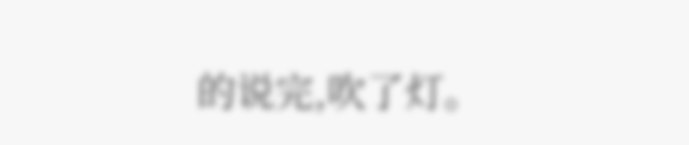的说完,吹了灯。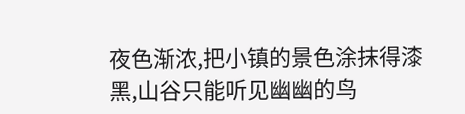夜色渐浓,把小镇的景色涂抹得漆黑,山谷只能听见幽幽的鸟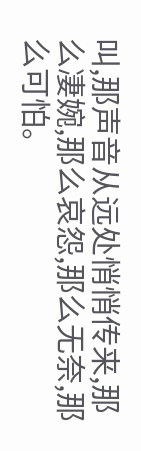叫,那声音从远处悄悄传来,那么凄婉,那么哀怨,那么无奈,那么可怕。